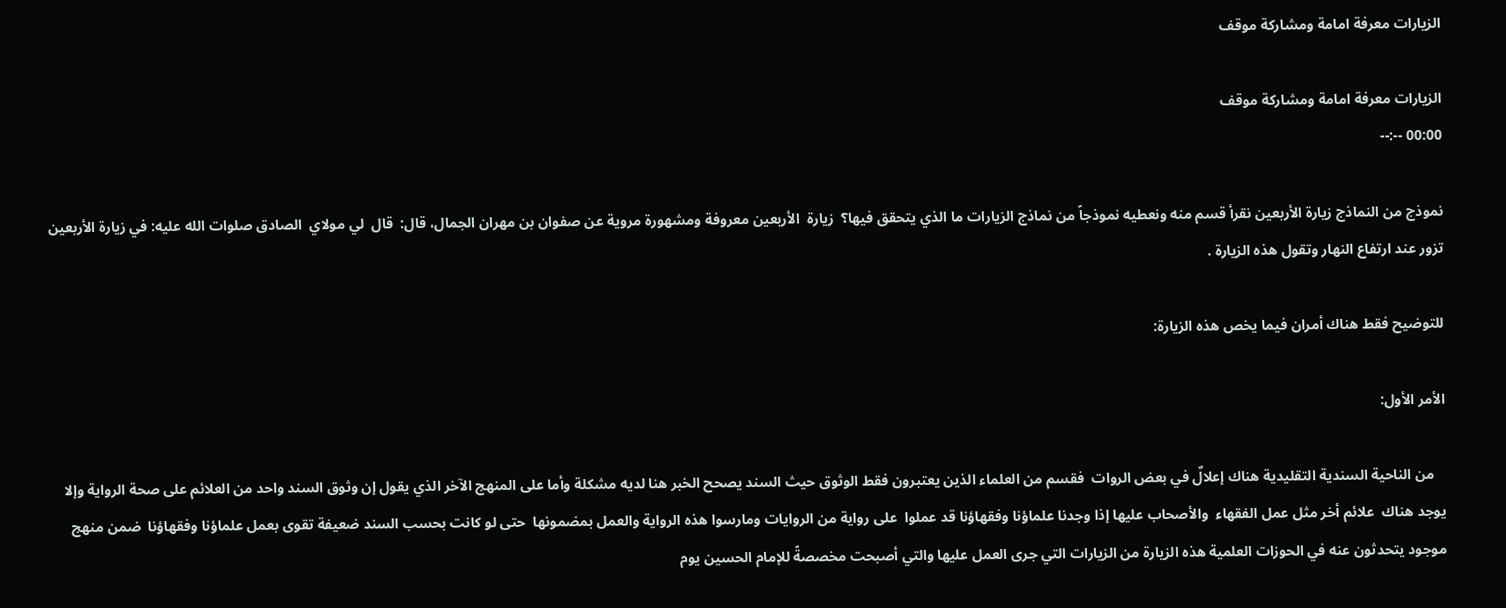الزيارات معرفة امامة ومشاركة موقف

الزيارات معرفة امامة ومشاركة موقف
00:00 --:--

نموذج من النماذج زيارة الأربعين نقرأ قسم منه ونعطيه نموذجاً من نماذج الزيارات ما الذي يتحقق فيها؟  زيارة  الأربعين معروفة ومشهورة مروية عن صفوان بن مهران الجمال، قال:  قال  لي مولاي  الصادق صلوات الله عليه: في زيارة الأربعين تزور عند ارتفاع النهار وتقول هذه الزيارة .

للتوضيح فقط هناك أمران فيما يخص هذه الزيارة:

الأمر الأول:

   من الناحية السندية التقليدية هناك إعلالٌ في بعض الروات  فقسم من العلماء الذين يعتبرون فقط الوثوق حيث السند يصحح الخبر هنا لديه مشكلة وأما على المنهج الآخر الذي يقول إن وثوق السند واحد من العلائم على صحة الرواية وإلا يوجد هناك  علائم أخر مثل عمل الفقهاء  والأصحاب عليها إذا وجدنا علماؤنا وفقهاؤنا قد عملوا  على رواية من الروايات ومارسوا هذه الرواية والعمل بمضمونها  حتى لو كانت بحسب السند ضعيفة تقوى بعمل علماؤنا وفقهاؤنا  ضمن منهج موجود يتحدثون عنه في الحوزات العلمية هذه الزيارة من الزيارات التي جرى العمل عليها والتي أصبحت مخصصةً للإمام الحسين يوم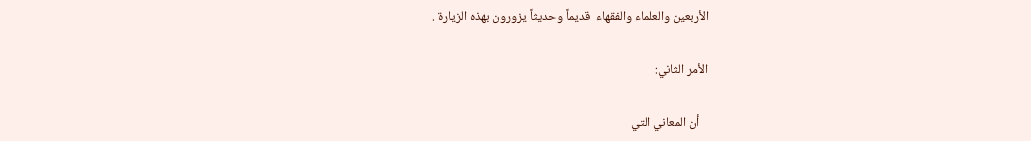الأربعين والعلماء والفقهاء  قديماً وحديثاً يزورون بهذه الزيارة .

الأمر الثاني:

   أن المعاني التي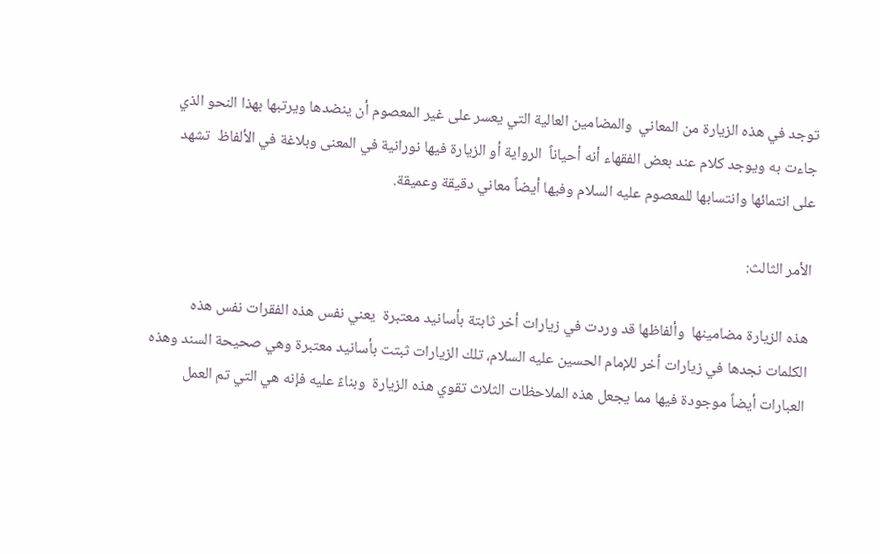توجد في هذه الزيارة من المعاني  والمضامين العالية التي يعسر على غير المعصوم أن ينضدها ويرتبها بهذا النحو الذي جاءت به ويوجد كلام عند بعض الفقهاء أنه أحياناً  الرواية أو الزيارة فيها نورانية في المعنى وبلاغة في الألفاظ  تشهد على انتمائها وانتسابها للمعصوم عليه السلام وفيها أيضاً معاني دقيقة وعميقة.

الأمر الثالث:

هذه الزيارة مضامينها  وألفاظها قد وردت في زيارات أخر ثابتة بأسانيد معتبرة  يعني نفس هذه الفقرات نفس هذه الكلمات نجدها في زيارات أخر للإمام الحسين عليه السلام، تلك الزيارات ثبتت بأسانيد معتبرة وهي صحيحة السند وهذه العبارات أيضاً موجودة فيها مما يجعل هذه الملاحظات الثلاث تقوي هذه الزيارة  وبناءً عليه فإنه هي التي تم العمل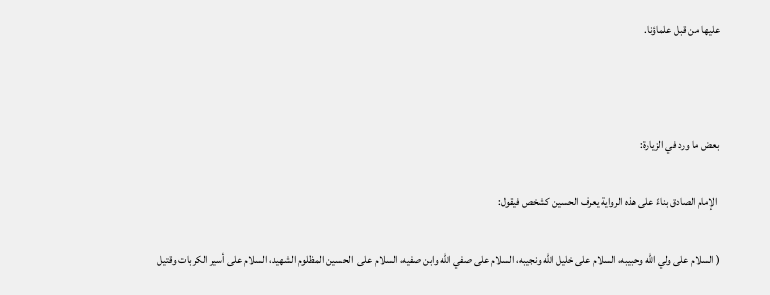عليها من قبل علماؤنا.



بعض ما ورد في الزيارة:

 الإمام الصادق بناءً على هذه الرواية يعرف الحسين كشخص فيقول:

( السلام على ولي الله وحبيبه، السلام على خليل الله ونجيبه، السلام على صفي الله وابن صفيه، السلام على  الحسين المظلوم الشهيد، السلام على أسير الكربات وقتيل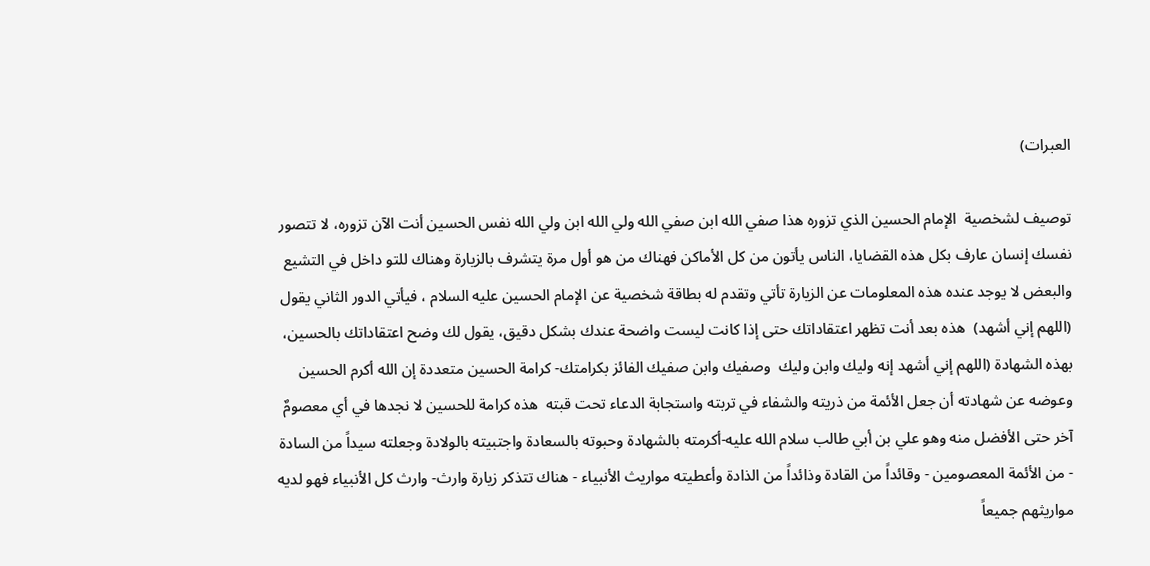العبرات)

توصيف لشخصية  الإمام الحسين الذي تزوره هذا صفي الله ابن صفي الله ولي الله ابن ولي الله نفس الحسين أنت الآن تزوره، لا تتصور نفسك إنسان عارف بكل هذه القضايا، الناس يأتون من كل الأماكن فهناك من هو أول مرة يتشرف بالزيارة وهناك للتو داخل في التشيع والبعض لا يوجد عنده هذه المعلومات عن الزيارة تأتي وتقدم له بطاقة شخصية عن الإمام الحسين عليه السلام ، فيأتي الدور الثاني يقول (اللهم إني أشهد)  هذه بعد أنت تظهر اعتقاداتك حتى إذا كانت ليست واضحة عندك بشكل دقيق، يقول لك وضح اعتقاداتك بالحسين، بهذه الشهادة (اللهم إني أشهد إنه وليك وابن وليك  وصفيك وابن صفيك الفائز بكرامتك- كرامة الحسين متعددة إن الله أكرم الحسين وعوضه عن شهادته أن جعل الأئمة من ذريته والشفاء في تربته واستجابة الدعاء تحت قبته  هذه كرامة للحسين لا نجدها في أي معصومٌ آخر حتى الأفضل منه وهو علي بن أبي طالب سلام الله عليه-أكرمته بالشهادة وحبوته بالسعادة واجتبيته بالولادة وجعلته سيداً من السادة - من الأئمة المعصومين - وقائداً من القادة وذائداً من الذادة وأعطيته مواريث الأنبياء - هناك تتذكر زيارة وارث- وارث كل الأنبياء فهو لديه مواريثهم جميعاً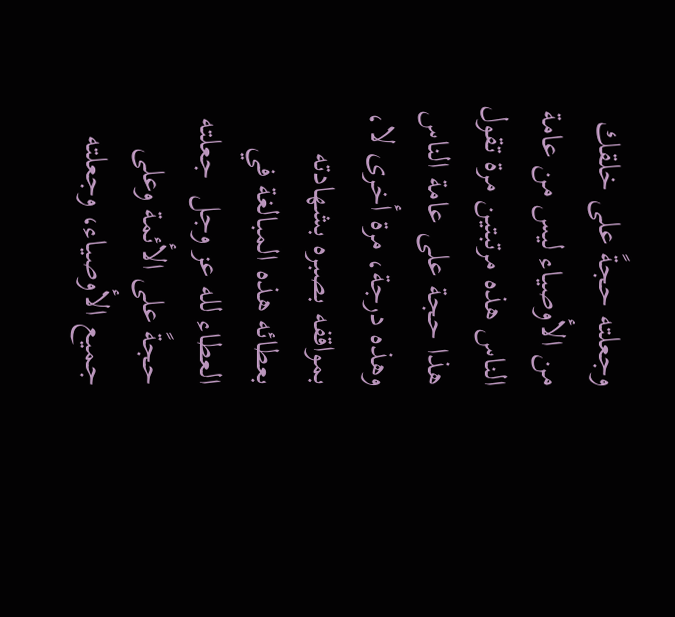وجعلته حجةً على خلقك من الأوصياء ليس من عامة الناس هذه مرتبتين مرة تقول هذا حجة على عامة الناس وهذه درجة، مرة أخرى لا، بمواقفه بصبره بشهادته  بعطائه هذه المبالغة في العطاء لله عز وجل  جعلته حجةً على الأئمة وعلى جميع الأوصياء، وجعلته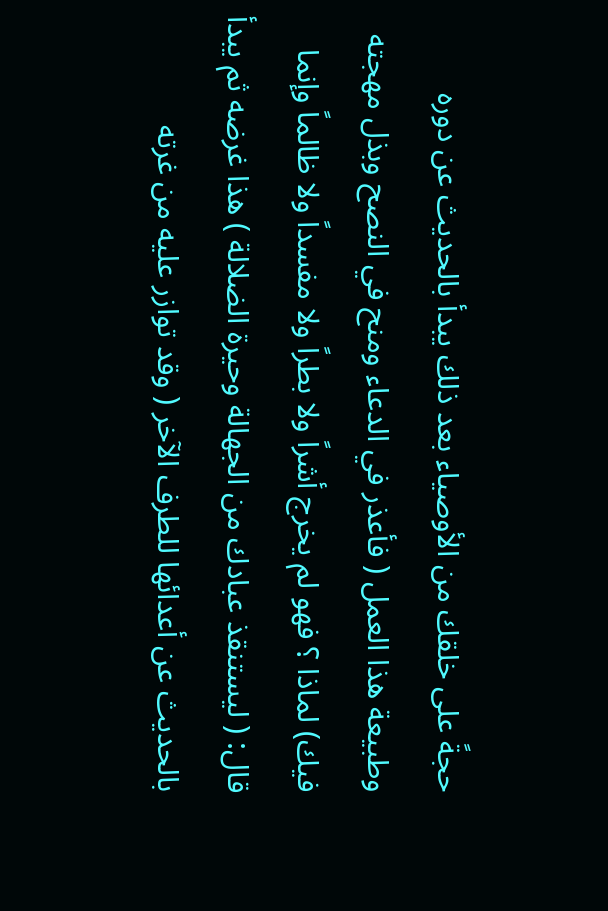حجةً على خلقك من الأوصياء بعد ذلك يبدأ بالحديث عن دوره وطبيعة هذا العمل ( فأعذر في الدعاء ومنح في النصح وبذل مهجته فيك) لماذا ؟ فهو لم يخرج أشراً ولا بطراً ولا مفسداً ولا ظالماً وإنما قال: ( ليستنقذ عبادك من الجهالة وحيرة الضلالة ) هذا غرضه ثم يبدأ بالحديث عن أعدائها للطرف الآخر ( وقد توازر عليه من غرته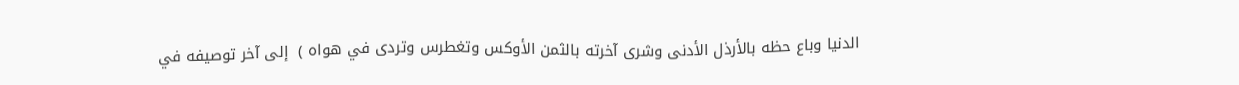الدنيا وباع حظه بالأرذل الأدنى وشرى آخرته بالثمن الأوكس وتغطرس وتردى في هواه )  إلى آخر توصيفه في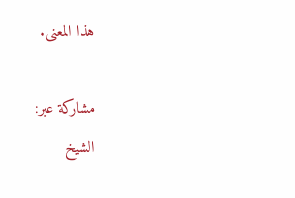هذا المعنى.

مشاركة عبر:
الشيخ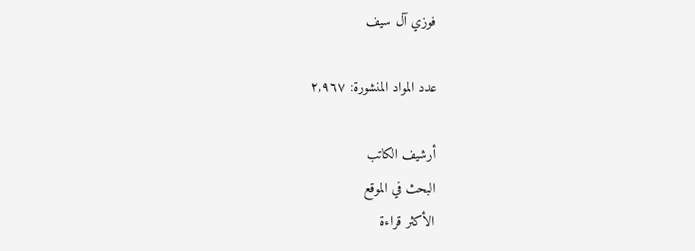فوزي آل سيف

عدد المواد المنشورة: ٢,٩٦٧

أرشيف الكاتب
البحث في الموقع
الأكثر قراءة